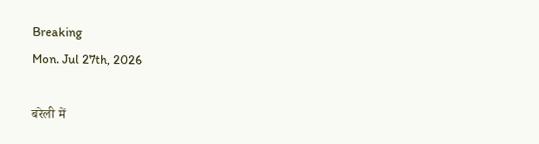Breaking
Mon. Jul 27th, 2026

बरेली में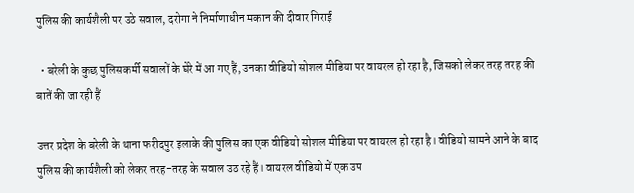पुलिस की कार्यशैली पर उठे सवाल, दरोगा ने निर्माणाधीन मकान की दीवार गिराई

  • बरेली के कुछ पुलिसकर्मी सवालों के घेरे में आ गए हैं, उनका वीडियो सोशल मीडिया पर वायरल हो रहा है, जिसको लेकर तरह तरह की बातें की जा रही हैं

उत्तर प्रदेश के बरेली के थाना फरीदपुर इलाके की पुलिस का एक वीडियो सोशल मीडिया पर वायरल हो रहा है। वीडियो सामने आने के बाद पुलिस की कार्यशैली को लेकर तरह-तरह के सवाल उठ रहे हैं। वायरल वीडियो में एक उप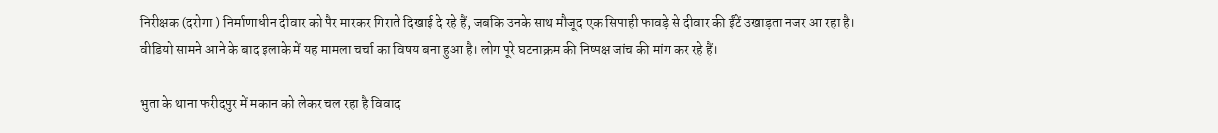निरीक्षक (दरोगा ) निर्माणाधीन दीवार को पैर मारकर गिराते दिखाई दे रहे हैं, जबकि उनके साथ मौजूद एक सिपाही फावड़े से दीवार की ईंटें उखाड़ता नजर आ रहा है। वीडियो सामने आने के बाद इलाके में यह मामला चर्चा का विषय बना हुआ है। लोग पूरे घटनाक्रम की निष्पक्ष जांच की मांग कर रहे हैं।

भुता के थाना फरीदपुर में मकान को लेकर चल रहा है विवाद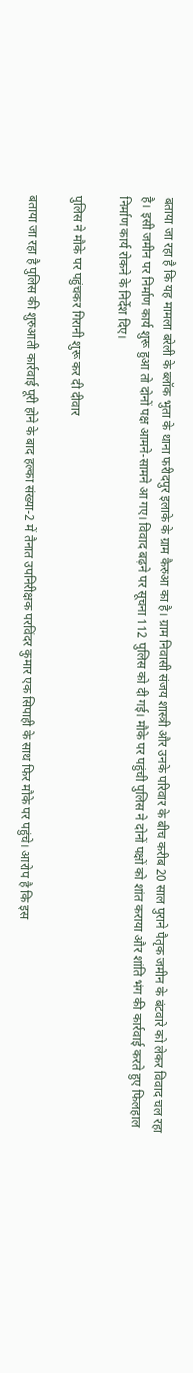बताया जा रहा है कि यह मामला बरेली के ब्लॉक भुता के थाना फरीदपुर इलाके के ग्राम कैरुआ का है। ग्राम निवासी संजय शास्त्री और उनके परिवार के बीच करीब 20 साल पुराने पैतृक जमीन के बंटवारे को लेकर विवाद चल रहा है। इसी जमीन पर निर्माण कार्य शुरू हुआ तो दोनों पक्ष आमने-सामने आ गए। विवाद बढ़ने पर सूचना 112 पुलिस को दी गई। मौके पर पहुंची पुलिस ने दोनों पक्षों को शांत कराया और शांति भंग की कार्रवाई करते हुए फिलहाल निर्माण कार्य रोकने के निर्देश दिए।

पुलिस ने मौके पर पहुंचकर गिरानी शुरू कर दी दीवार

बताया जा रहा है पुलिस की शुरुआती कार्रवाई पूरी होने के बाद हल्का संख्या-2 में तैनात उपनिरीक्षक परविंदर कुमार एक सिपाही के साथ फिर मौके पर पहुंचे। आरोप है कि इस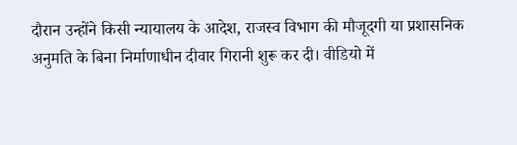दौरान उन्होंने किसी न्यायालय के आदेश, राजस्व विभाग की मौजूदगी या प्रशासनिक अनुमति के बिना निर्माणाधीन दीवार गिरानी शुरू कर दी। वीडियो में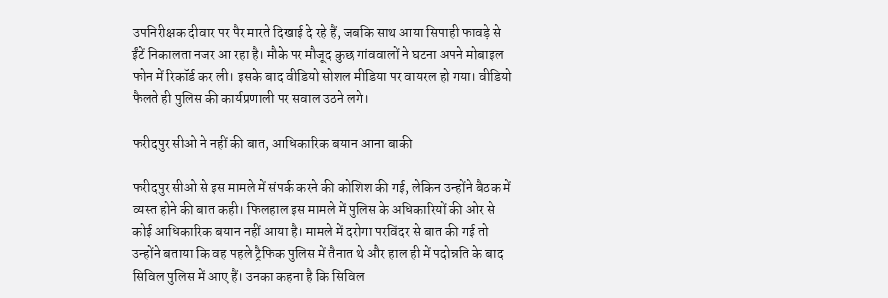उपनिरीक्षक दीवार पर पैर मारते दिखाई दे रहे हैं, जबकि साथ आया सिपाही फावड़े से ईंटें निकालता नजर आ रहा है। मौके पर मौजूद कुछ गांववालों ने घटना अपने मोबाइल फोन में रिकॉर्ड कर ली। इसके बाद वीडियो सोशल मीडिया पर वायरल हो गया। वीडियो फैलते ही पुलिस की कार्यप्रणाली पर सवाल उठने लगे।

फरीदपुर सीओ ने नहीं की बात, आधिकारिक बयान आना बाकी

फरीदपुर सीओ से इस मामले में संपर्क करने की कोशिश की गई, लेकिन उन्होंने बैठक में व्यस्त होने की बात कही। फिलहाल इस मामले में पुलिस के अधिकारियों की ओर से कोई आधिकारिक बयान नहीं आया है। मामले में दरोगा परविंदर से बात की गई तो उन्होंने बताया कि वह पहले ट्रैफिक पुलिस में तैनात थे और हाल ही में पदोन्नति के बाद सिविल पुलिस में आए हैं। उनका कहना है कि सिविल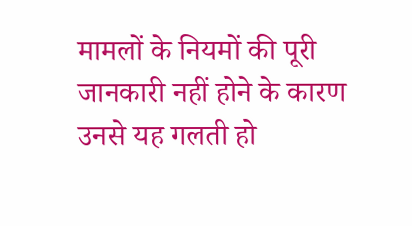मामलों के नियमों की पूरी जानकारी नहीं होने के कारण उनसे यह गलती हो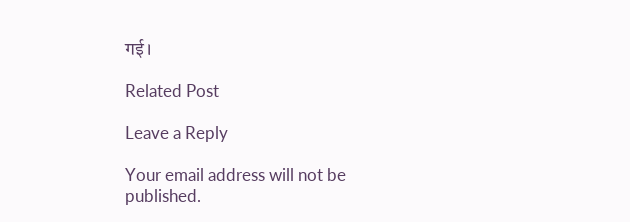गई।

Related Post

Leave a Reply

Your email address will not be published.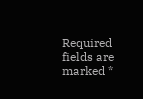Required fields are marked *